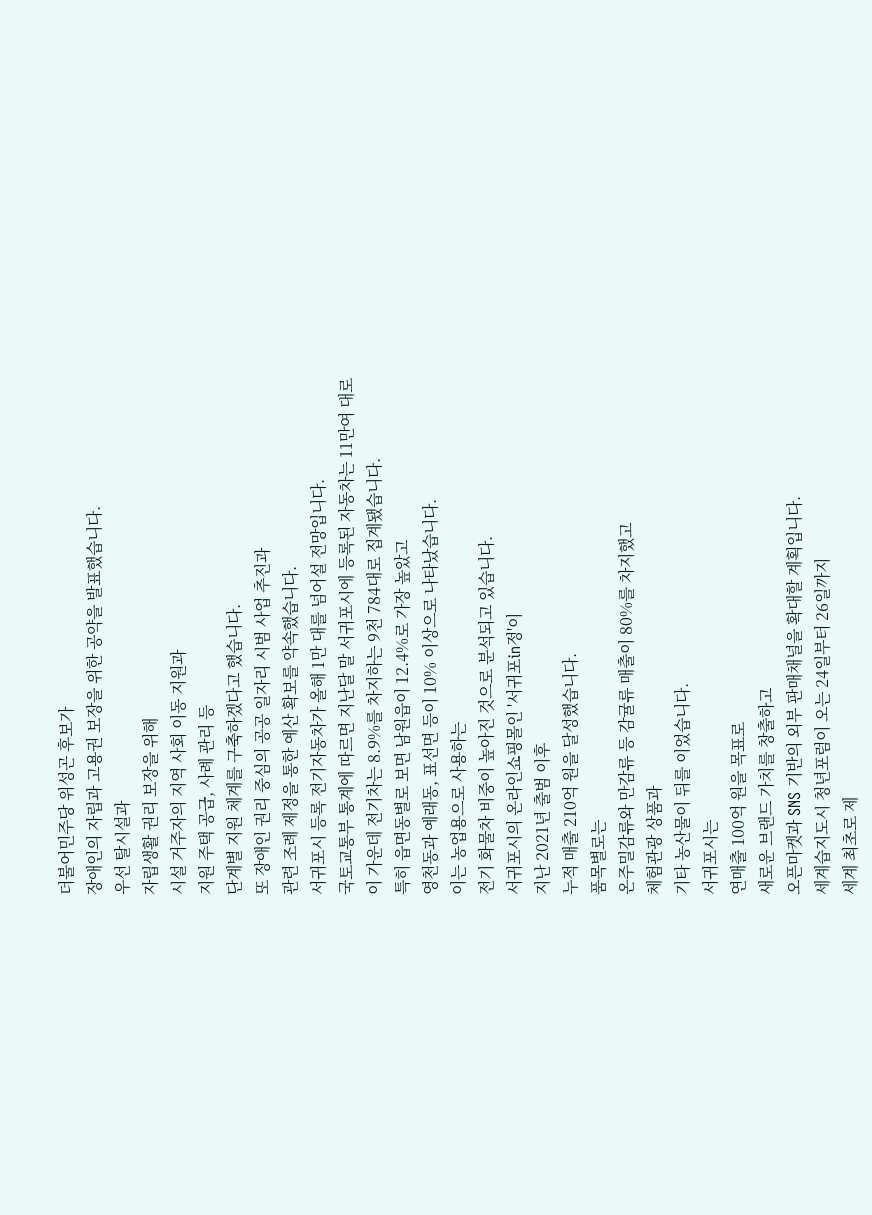더불어민주당 위성곤 후보가
장애인의 자립과 고용권 보장을 위한 공약을 발표했습니다.
우선 탈시설과
자립생활 권리 보장을 위해
시설 거주자의 지역 사회 이동 지원과
지원 주택 공급, 사례 관리 등
단계별 지원 체계를 구축하겠다고 했습니다.
또 장애인 권리 중심의 공공 일자리 시범 사업 추진과
관련 조례 제정을 통한 예산 확보를 약속했습니다.
서귀포시 등록 전기자동차가 올해 1만 대를 넘어설 전망입니다.
국토교통부 통계에 따르면 지난달 말 서귀포시에 등록된 자동차는 11만여 대로
이 가운데 전기차는 8.9%를 차지하는 9천 784대로 집계됐습니다.
특히 읍면동별로 보면 남원읍이 12.4%로 가장 높았고
영천동과 예래동, 표선면 등이 10% 이상으로 나타났습니다.
이는 농업용으로 사용하는
전기 화물차 비중이 높아진 것으로 분석되고 있습니다.
서귀포시의 온라인쇼핑몰인 '서귀포in정'이
지난 2021년 출범 이후
누적 매출 210억 원을 달성했습니다.
품목별로는
온주밀감류와 만감류 등 감귤류 매출이 80%를 차지했고
체험관광 상품과
기타 농산물이 뒤를 이었습니다.
서귀포시는
연매출 100억 원을 목표로
새로운 브랜드 가치를 창출하고
오픈마켓과 SNS 기반의 외부 판매채널을 확대할 계획입니다.
세계습지도시 청년포럼이 오는 24일부터 26일까지
세계 최초로 제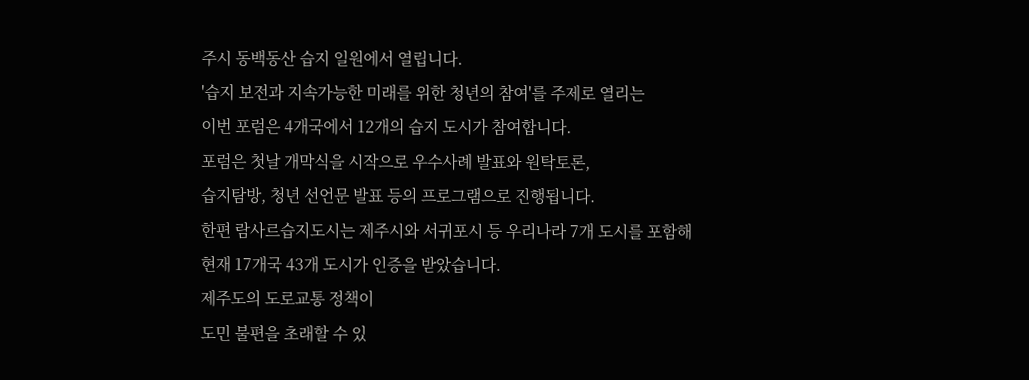주시 동백동산 습지 일원에서 열립니다.
'습지 보전과 지속가능한 미래를 위한 청년의 참여'를 주제로 열리는
이번 포럼은 4개국에서 12개의 습지 도시가 참여합니다.
포럼은 첫날 개막식을 시작으로 우수사례 발표와 원탁토론,
습지탐방, 청년 선언문 발표 등의 프로그램으로 진행됩니다.
한편 람사르습지도시는 제주시와 서귀포시 등 우리나라 7개 도시를 포함해
현재 17개국 43개 도시가 인증을 받았습니다.
제주도의 도로교통 정책이
도민 불편을 초래할 수 있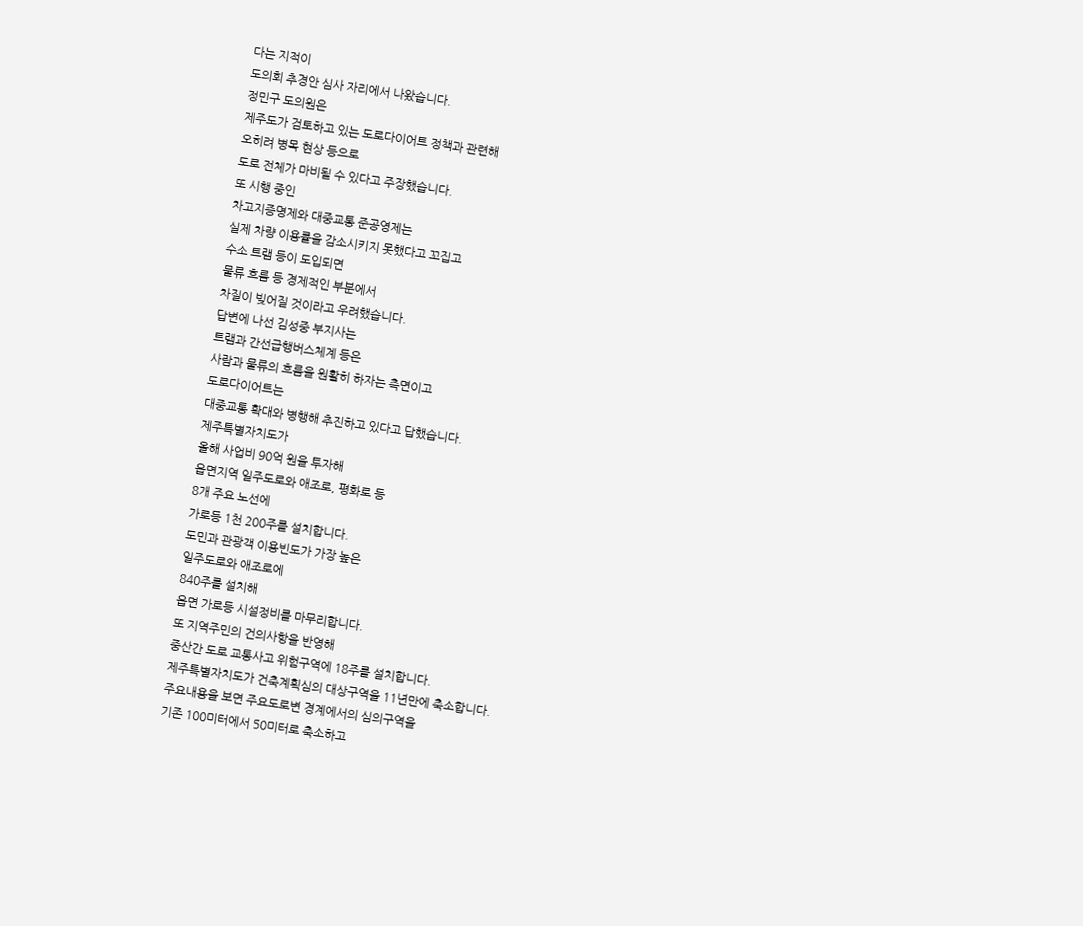다는 지적이
도의회 추경안 심사 자리에서 나왔습니다.
정민구 도의원은
제주도가 검토하고 있는 도로다이어트 정책과 관련해
오히려 병목 현상 등으로
도로 전체가 마비될 수 있다고 주장했습니다.
또 시행 중인
차고지증명제와 대중교통 준공영제는
실제 차량 이용률을 감소시키지 못했다고 꼬집고
수소 트램 등이 도입되면
물류 흐름 등 경제적인 부분에서
차질이 빚어질 것이라고 우려했습니다.
답변에 나선 김성중 부지사는
트램과 간선급행버스체계 등은
사람과 물류의 흐름을 원활히 하자는 측면이고
도로다이어트는
대중교통 확대와 병행해 추진하고 있다고 답했습니다.
제주특별자치도가
올해 사업비 90억 원을 투자해
읍면지역 일주도로와 애조로, 평화로 등
8개 주요 노선에
가로등 1천 200주를 설치합니다.
도민과 관광객 이용빈도가 가장 높은
일주도로와 애조로에
840주를 설치해
읍면 가로등 시설정비를 마무리합니다.
또 지역주민의 건의사항을 반영해
중산간 도로 교통사고 위험구역에 18주를 설치합니다.
제주특별자치도가 건축계획심의 대상구역을 11년만에 축소합니다.
주요내용을 보면 주요도로변 경계에서의 심의구역을
기존 100미터에서 50미터로 축소하고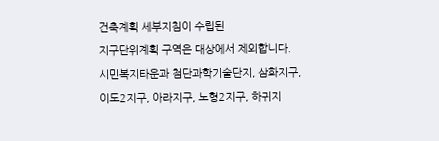건축계획 세부지침이 수립된
지구단위계획 구역은 대상에서 제외합니다.
시민복지타운과 첨단과학기술단지, 삼화지구,
이도2지구, 아라지구, 노형2지구, 하귀지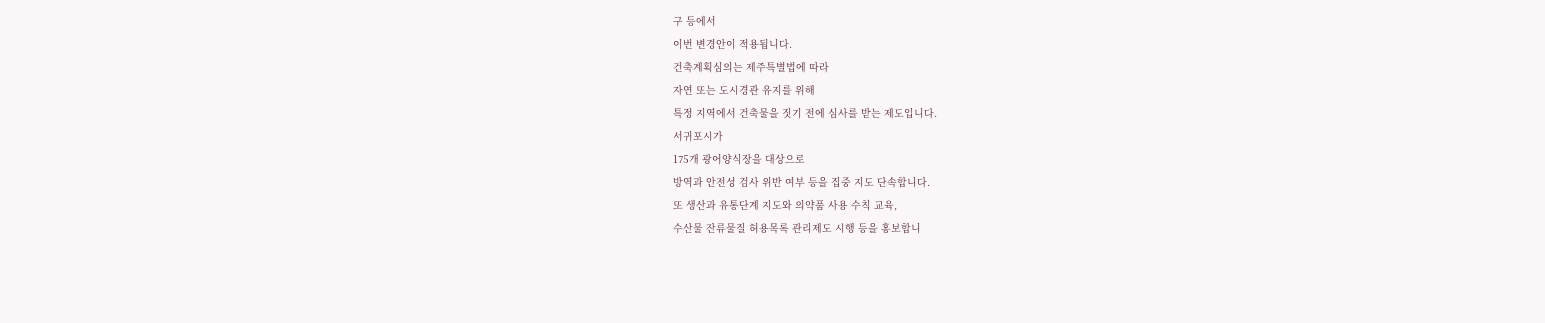구 등에서
이번 변경안이 적용됩니다.
건축계획심의는 제주특별법에 따라
자연 또는 도시경관 유지를 위해
특정 지역에서 건축물을 짓기 전에 심사를 받는 제도입니다.
서귀포시가
175개 광어양식장을 대상으로
방역과 안전성 검사 위반 여부 등을 집중 지도 단속합니다.
또 생산과 유통단계 지도와 의약품 사용 수칙 교육,
수산물 잔류물질 허용목록 관리제도 시행 등을 홍보합니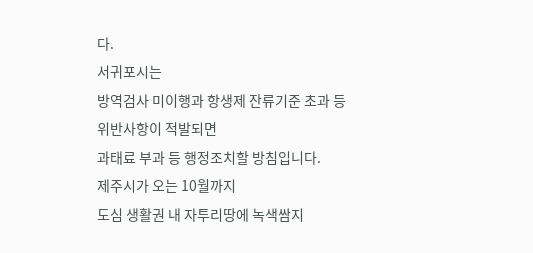다.
서귀포시는
방역검사 미이행과 항생제 잔류기준 초과 등
위반사항이 적발되면
과태료 부과 등 행정조치할 방침입니다.
제주시가 오는 10월까지
도심 생활권 내 자투리땅에 녹색쌈지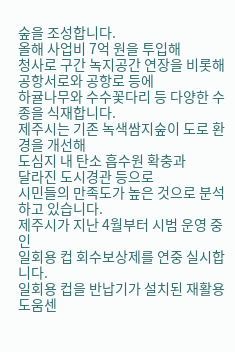숲을 조성합니다.
올해 사업비 7억 원을 투입해
청사로 구간 녹지공간 연장을 비롯해
공항서로와 공항로 등에
하귤나무와 수수꽃다리 등 다양한 수종을 식재합니다.
제주시는 기존 녹색쌈지숲이 도로 환경을 개선해
도심지 내 탄소 흡수원 확충과
달라진 도시경관 등으로
시민들의 만족도가 높은 것으로 분석하고 있습니다.
제주시가 지난 4월부터 시범 운영 중인
일회용 컵 회수보상제를 연중 실시합니다.
일회용 컵을 반납기가 설치된 재활용도움센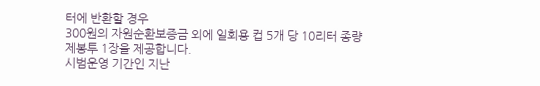터에 반환할 경우
300원의 자원순환보증금 외에 일회용 컵 5개 당 10리터 종량제봉투 1장을 제공합니다.
시범운영 기간인 지난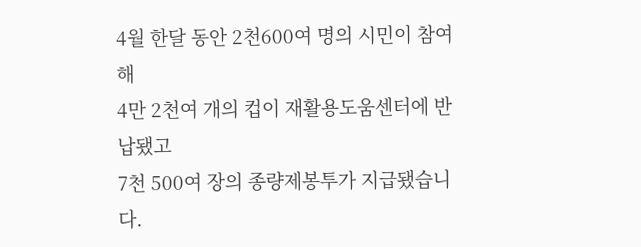4월 한달 동안 2천600여 명의 시민이 참여해
4만 2천여 개의 컵이 재활용도움센터에 반납됐고
7천 500여 장의 종량제봉투가 지급됐습니다.